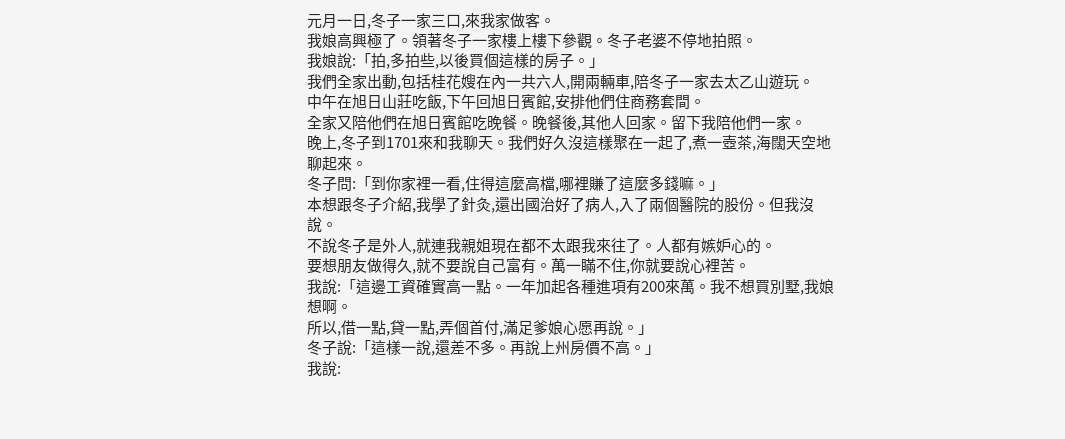元月一日,冬子一家三口,來我家做客。
我娘高興極了。領著冬子一家樓上樓下參觀。冬子老婆不停地拍照。
我娘說:「拍,多拍些,以後買個這樣的房子。」
我們全家出動,包括桂花嫂在內一共六人,開兩輛車,陪冬子一家去太乙山遊玩。
中午在旭日山莊吃飯,下午回旭日賓館,安排他們住商務套間。
全家又陪他們在旭日賓館吃晚餐。晚餐後,其他人回家。留下我陪他們一家。
晚上,冬子到1701來和我聊天。我們好久沒這樣聚在一起了,煮一壺茶,海闊天空地聊起來。
冬子問:「到你家裡一看,住得這麼高檔,哪裡賺了這麼多錢嘛。」
本想跟冬子介紹,我學了針灸,還出國治好了病人,入了兩個醫院的股份。但我沒說。
不說冬子是外人,就連我親姐現在都不太跟我來往了。人都有嫉妒心的。
要想朋友做得久,就不要說自己富有。萬一瞞不住,你就要說心裡苦。
我說:「這邊工資確實高一點。一年加起各種進項有200來萬。我不想買別墅,我娘想啊。
所以,借一點,貸一點,弄個首付,滿足爹娘心愿再說。」
冬子說:「這樣一說,還差不多。再說上州房價不高。」
我說: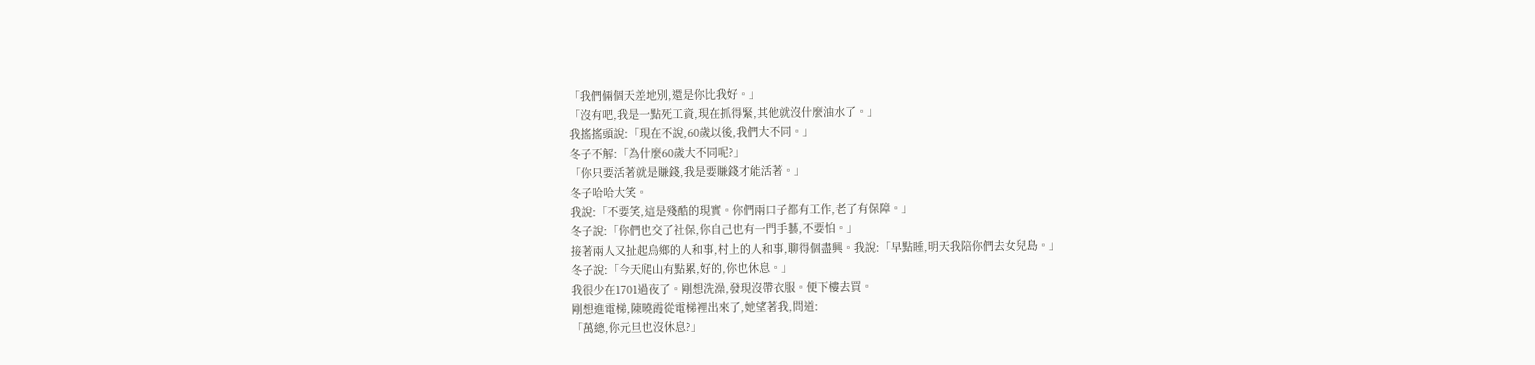「我們倆個天差地別,還是你比我好。」
「沒有吧,我是一點死工資,現在抓得緊,其他就沒什麼油水了。」
我搖搖頭說:「現在不說,60歲以後,我們大不同。」
冬子不解:「為什麼60歲大不同呢?」
「你只要活著就是賺錢,我是要賺錢才能活著。」
冬子哈哈大笑。
我說:「不要笑,這是殘酷的現實。你們兩口子都有工作,老了有保障。」
冬子說:「你們也交了社保,你自己也有一門手藝,不要怕。」
接著兩人又扯起烏鄉的人和事,村上的人和事,聊得個盡興。我說:「早點睡,明天我陪你們去女兒島。」
冬子說:「今天爬山有點累,好的,你也休息。」
我很少在1701過夜了。剛想洗澡,發現沒帶衣服。便下樓去買。
剛想進電梯,陳曉霞從電梯裡出來了,她望著我,問道:
「萬總,你元旦也沒休息?」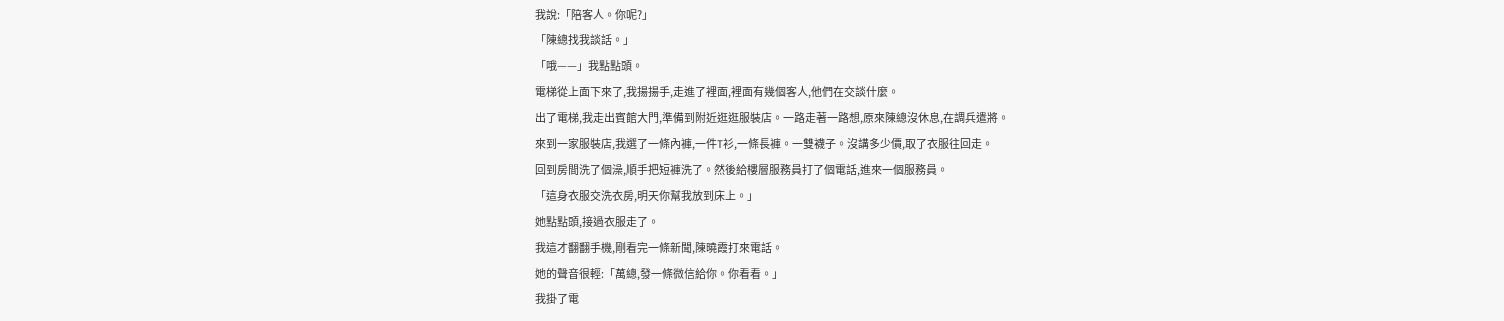我說:「陪客人。你呢?」
「陳總找我談話。」
「哦——」我點點頭。
電梯從上面下來了,我揚揚手,走進了裡面,裡面有幾個客人,他們在交談什麼。
出了電梯,我走出賓館大門,準備到附近逛逛服裝店。一路走著一路想,原來陳總沒休息,在調兵遣將。
來到一家服裝店,我選了一條內褲,一件T衫,一條長褲。一雙襪子。沒講多少價,取了衣服往回走。
回到房間洗了個澡,順手把短褲洗了。然後給樓層服務員打了個電話,進來一個服務員。
「這身衣服交洗衣房,明天你幫我放到床上。」
她點點頭,接過衣服走了。
我這才翻翻手機,剛看完一條新聞,陳曉霞打來電話。
她的聲音很輕:「萬總,發一條微信給你。你看看。」
我掛了電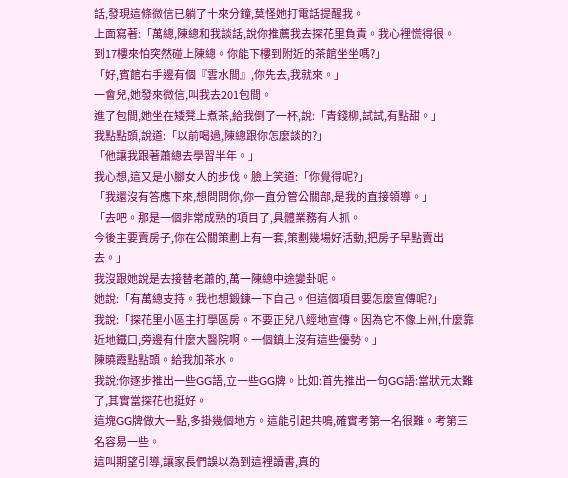話,發現這條微信已躺了十來分鐘,莫怪她打電話提醒我。
上面寫著:「萬總,陳總和我談話,說你推薦我去探花里負責。我心裡慌得很。
到17樓來怕突然碰上陳總。你能下樓到附近的茶館坐坐嗎?」
「好,賓館右手邊有個『雲水間』,你先去,我就來。」
一會兒,她發來微信,叫我去201包間。
進了包間,她坐在矮凳上煮茶,給我倒了一杯,說:「青錢柳,試試,有點甜。」
我點點頭,說道:「以前喝過,陳總跟你怎麼談的?」
「他讓我跟著蕭總去學習半年。」
我心想,這又是小腳女人的步伐。臉上笑道:「你覺得呢?」
「我還沒有答應下來,想問問你,你一直分管公關部,是我的直接領導。」
「去吧。那是一個非常成熟的項目了,具體業務有人抓。
今後主要賣房子,你在公關策劃上有一套,策劃幾場好活動,把房子早點賣出去。」
我沒跟她說是去接替老蕭的,萬一陳總中途變卦呢。
她說:「有萬總支持。我也想鍛鍊一下自己。但這個項目要怎麼宣傳呢?」
我說:「探花里小區主打學區房。不要正兒八經地宣傳。因為它不像上州,什麼靠近地鐵口,旁邊有什麼大醫院啊。一個鎮上沒有這些優勢。」
陳曉霞點點頭。給我加茶水。
我說:你逐步推出一些GG語,立一些GG牌。比如:首先推出一句GG語:當狀元太難了,其實當探花也挺好。
這塊GG牌做大一點,多掛幾個地方。這能引起共鳴,確實考第一名很難。考第三名容易一些。
這叫期望引導,讓家長們誤以為到這裡讀書,真的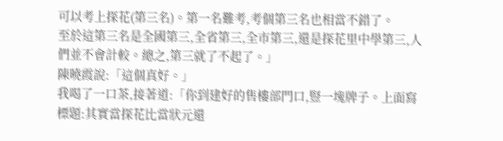可以考上探花(第三名)。第一名難考,考個第三名也相當不錯了。
至於這第三名是全國第三,全省第三,全市第三,還是探花里中學第三,人們並不會計較。總之,第三就了不起了。」
陳曉霞說:「這個真好。」
我喝了一口茶,接著道:「你到建好的售樓部門口,豎一塊牌子。上面寫標題:其實當探花比當狀元還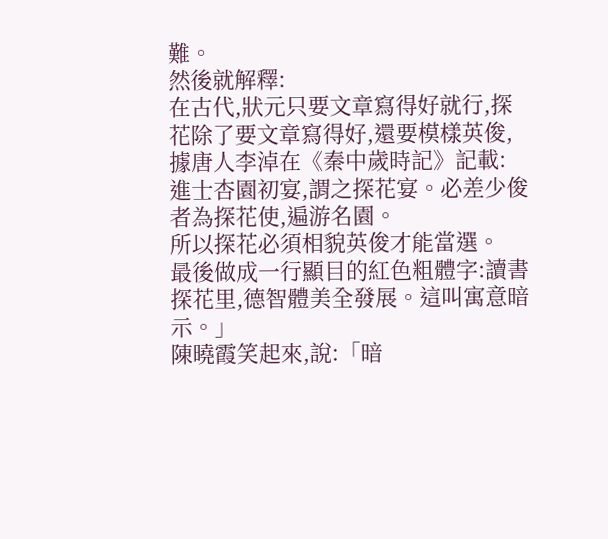難。
然後就解釋:
在古代,狀元只要文章寫得好就行,探花除了要文章寫得好,還要模樣英俊,據唐人李淖在《秦中歲時記》記載:
進士杏園初宴,謂之探花宴。必差少俊者為探花使,遍游名園。
所以探花必須相貌英俊才能當選。
最後做成一行顯目的紅色粗體字:讀書探花里,德智體美全發展。這叫寓意暗示。」
陳曉霞笑起來,說:「暗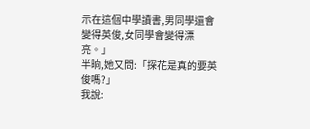示在這個中學讀書,男同學還會變得英俊,女同學會變得漂亮。」
半晌,她又問:「探花是真的要英俊嗎?」
我說: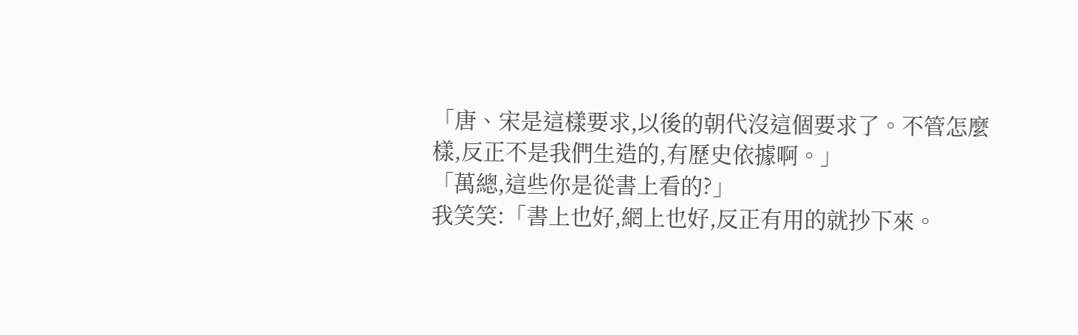「唐、宋是這樣要求,以後的朝代沒這個要求了。不管怎麼樣,反正不是我們生造的,有歷史依據啊。」
「萬總,這些你是從書上看的?」
我笑笑:「書上也好,網上也好,反正有用的就抄下來。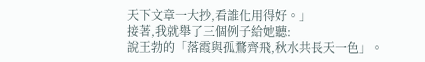天下文章一大抄,看誰化用得好。」
接著,我就舉了三個例子給她聽:
說王勃的「落霞與孤鶩齊飛,秋水共長天一色」。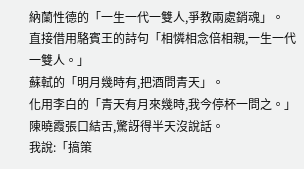納蘭性德的「一生一代一雙人,爭教兩處銷魂」。
直接借用駱賓王的詩句「相憐相念倍相親,一生一代一雙人。」
蘇軾的「明月幾時有,把酒問青天」。
化用李白的「青天有月來幾時,我今停杯一問之。」
陳曉霞張口結舌,驚訝得半天沒說話。
我說:「搞策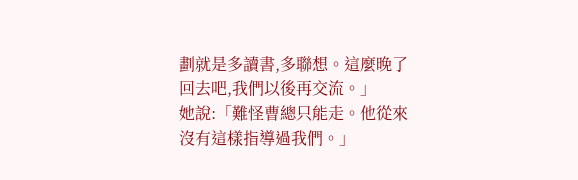劃就是多讀書,多聯想。這麼晚了回去吧,我們以後再交流。」
她說:「難怪曹總只能走。他從來沒有這樣指導過我們。」